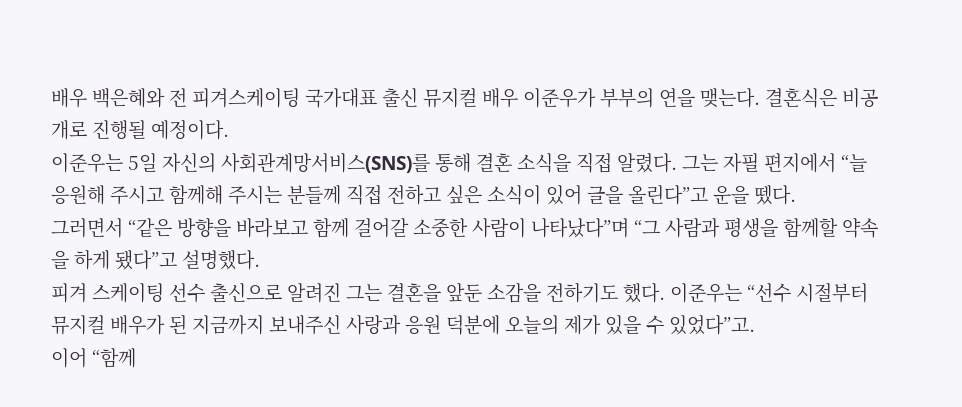배우 백은혜와 전 피겨스케이팅 국가대표 출신 뮤지컬 배우 이준우가 부부의 연을 맺는다. 결혼식은 비공개로 진행될 예정이다.
이준우는 5일 자신의 사회관계망서비스(SNS)를 통해 결혼 소식을 직접 알렸다. 그는 자필 편지에서 “늘 응원해 주시고 함께해 주시는 분들께 직접 전하고 싶은 소식이 있어 글을 올린다”고 운을 뗐다.
그러면서 “같은 방향을 바라보고 함께 걸어갈 소중한 사람이 나타났다”며 “그 사람과 평생을 함께할 약속을 하게 됐다”고 설명했다.
피겨 스케이팅 선수 출신으로 알려진 그는 결혼을 앞둔 소감을 전하기도 했다. 이준우는 “선수 시절부터 뮤지컬 배우가 된 지금까지 보내주신 사랑과 응원 덕분에 오늘의 제가 있을 수 있었다”고.
이어 “함께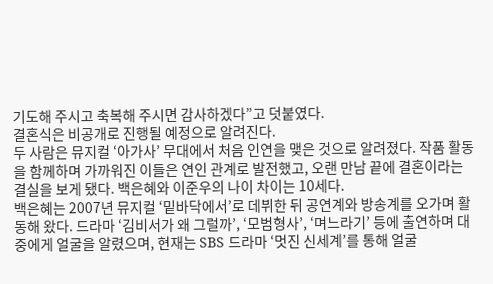기도해 주시고 축복해 주시면 감사하겠다”고 덧붙였다.
결혼식은 비공개로 진행될 예정으로 알려진다.
두 사람은 뮤지컬 ‘아가사’ 무대에서 처음 인연을 맺은 것으로 알려졌다. 작품 활동을 함께하며 가까워진 이들은 연인 관계로 발전했고, 오랜 만남 끝에 결혼이라는 결실을 보게 됐다. 백은혜와 이준우의 나이 차이는 10세다.
백은혜는 2007년 뮤지컬 ‘밑바닥에서’로 데뷔한 뒤 공연계와 방송계를 오가며 활동해 왔다. 드라마 ‘김비서가 왜 그럴까’, ‘모범형사’, ‘며느라기’ 등에 출연하며 대중에게 얼굴을 알렸으며, 현재는 SBS 드라마 ‘멋진 신세계’를 통해 얼굴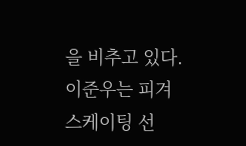을 비추고 있다.
이준우는 피겨스케이팅 선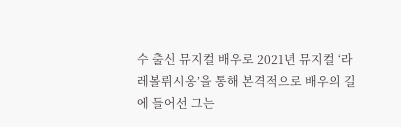수 출신 뮤지컬 배우로 2021년 뮤지컬 ‘라 레볼뤼시옹’을 통해 본격적으로 배우의 길에 들어선 그는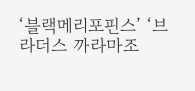‘블랙메리포핀스’ ‘브라더스 까라마조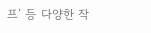프’ 등 다양한 작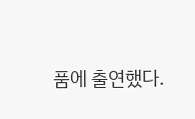품에 출연했다.